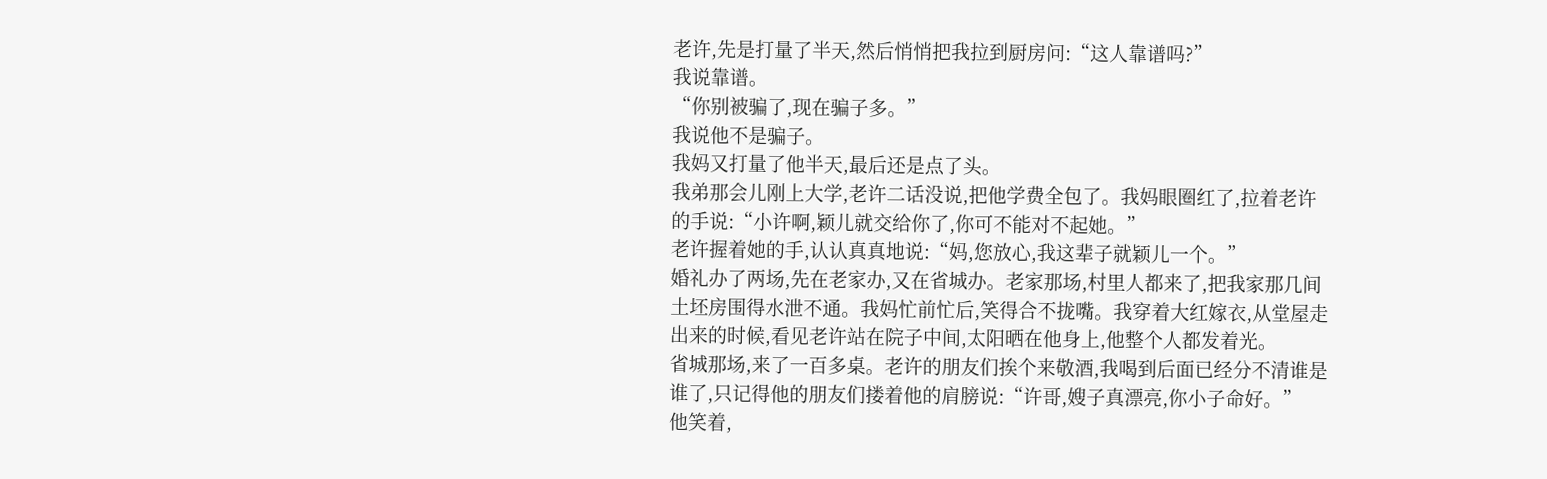老许,先是打量了半天,然后悄悄把我拉到厨房问:“这人靠谱吗?”
我说靠谱。
“你别被骗了,现在骗子多。”
我说他不是骗子。
我妈又打量了他半天,最后还是点了头。
我弟那会儿刚上大学,老许二话没说,把他学费全包了。我妈眼圈红了,拉着老许的手说:“小许啊,颖儿就交给你了,你可不能对不起她。”
老许握着她的手,认认真真地说:“妈,您放心,我这辈子就颖儿一个。”
婚礼办了两场,先在老家办,又在省城办。老家那场,村里人都来了,把我家那几间土坯房围得水泄不通。我妈忙前忙后,笑得合不拢嘴。我穿着大红嫁衣,从堂屋走出来的时候,看见老许站在院子中间,太阳晒在他身上,他整个人都发着光。
省城那场,来了一百多桌。老许的朋友们挨个来敬酒,我喝到后面已经分不清谁是谁了,只记得他的朋友们搂着他的肩膀说:“许哥,嫂子真漂亮,你小子命好。”
他笑着,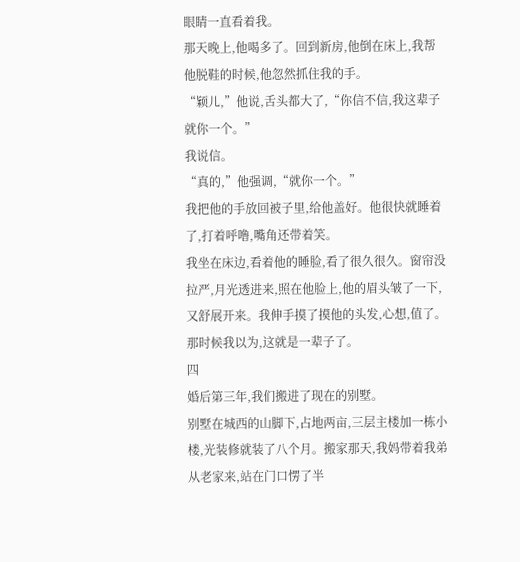眼睛一直看着我。
那天晚上,他喝多了。回到新房,他倒在床上,我帮他脱鞋的时候,他忽然抓住我的手。
“颖儿,”他说,舌头都大了,“你信不信,我这辈子就你一个。”
我说信。
“真的,”他强调,“就你一个。”
我把他的手放回被子里,给他盖好。他很快就睡着了,打着呼噜,嘴角还带着笑。
我坐在床边,看着他的睡脸,看了很久很久。窗帘没拉严,月光透进来,照在他脸上,他的眉头皱了一下,又舒展开来。我伸手摸了摸他的头发,心想,值了。
那时候我以为,这就是一辈子了。
四
婚后第三年,我们搬进了现在的别墅。
别墅在城西的山脚下,占地两亩,三层主楼加一栋小楼,光装修就装了八个月。搬家那天,我妈带着我弟从老家来,站在门口愣了半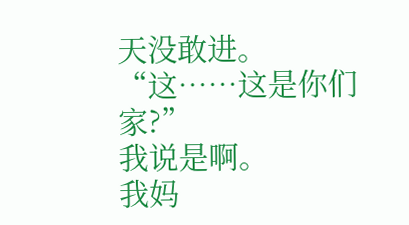天没敢进。
“这……这是你们家?”
我说是啊。
我妈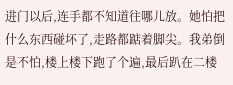进门以后,连手都不知道往哪儿放。她怕把什么东西碰坏了,走路都踮着脚尖。我弟倒是不怕,楼上楼下跑了个遍,最后趴在二楼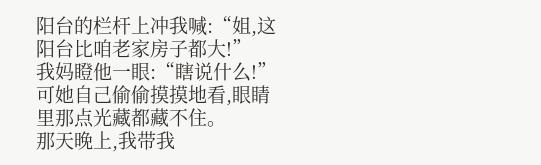阳台的栏杆上冲我喊:“姐,这阳台比咱老家房子都大!”
我妈瞪他一眼:“瞎说什么!”
可她自己偷偷摸摸地看,眼睛里那点光藏都藏不住。
那天晚上,我带我